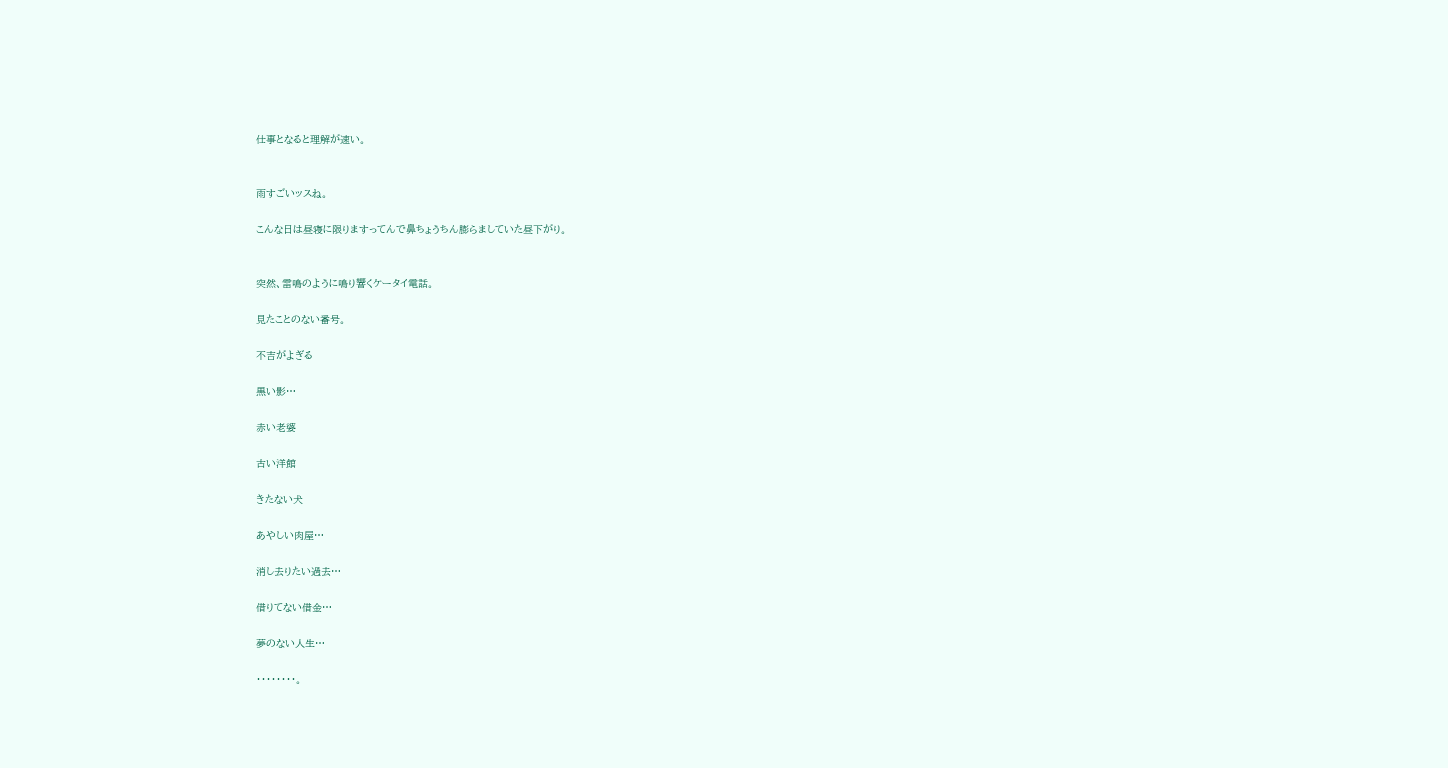仕事となると理解が速い。


雨すごいッスね。

こんな日は昼寝に限りますってんで鼻ちょうちん膨らましていた昼下がり。


突然、雷鳴のように鳴り響くケータイ電話。

見たことのない番号。

不吉がよぎる

黒い影…

赤い老婆

古い洋館

きたない犬

あやしい肉屋…

消し去りたい過去…

借りてない借金…

夢のない人生…

・・・・・・・・。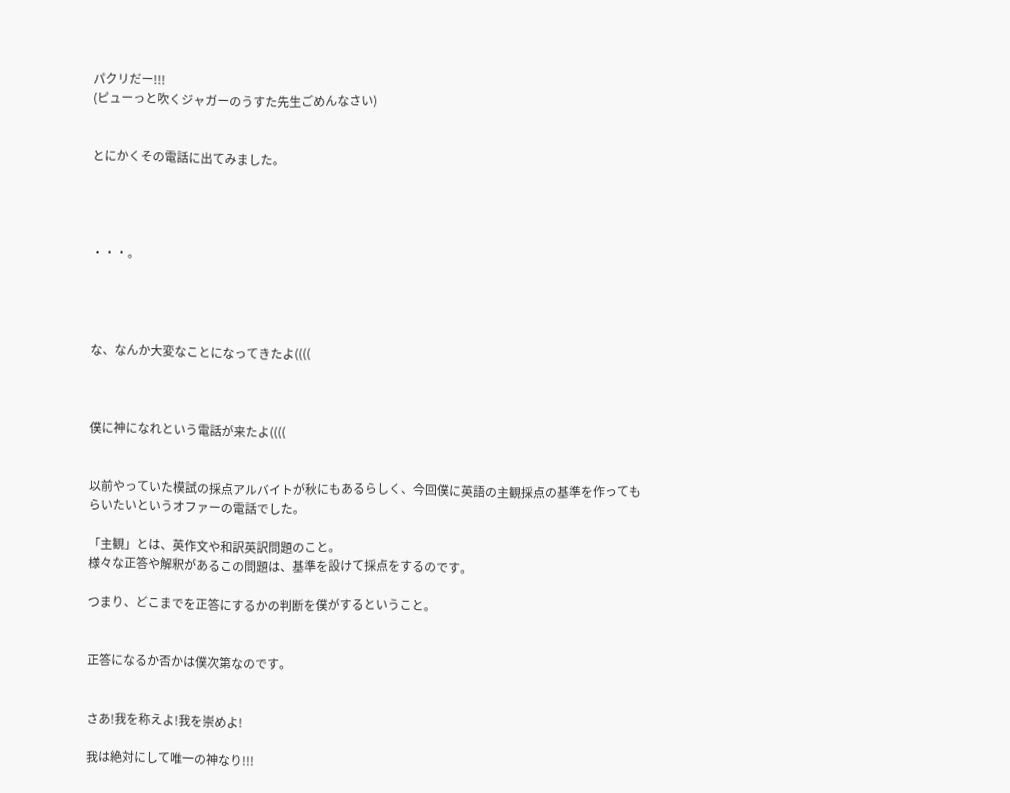パクリだー!!!
(ピューっと吹くジャガーのうすた先生ごめんなさい)


とにかくその電話に出てみました。




・・・。




な、なんか大変なことになってきたよ((((



僕に神になれという電話が来たよ((((


以前やっていた模試の採点アルバイトが秋にもあるらしく、今回僕に英語の主観採点の基準を作ってもらいたいというオファーの電話でした。

「主観」とは、英作文や和訳英訳問題のこと。
様々な正答や解釈があるこの問題は、基準を設けて採点をするのです。

つまり、どこまでを正答にするかの判断を僕がするということ。


正答になるか否かは僕次第なのです。


さあ!我を称えよ!我を崇めよ!

我は絶対にして唯一の神なり!!!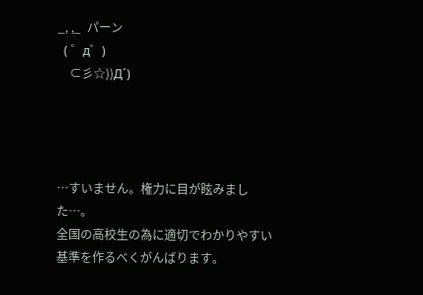_, ,_  パーン
  ( ゜д゜)
    ⊂彡☆))Д´)




…すいません。権力に目が眩みました…。
全国の高校生の為に適切でわかりやすい基準を作るべくがんばります。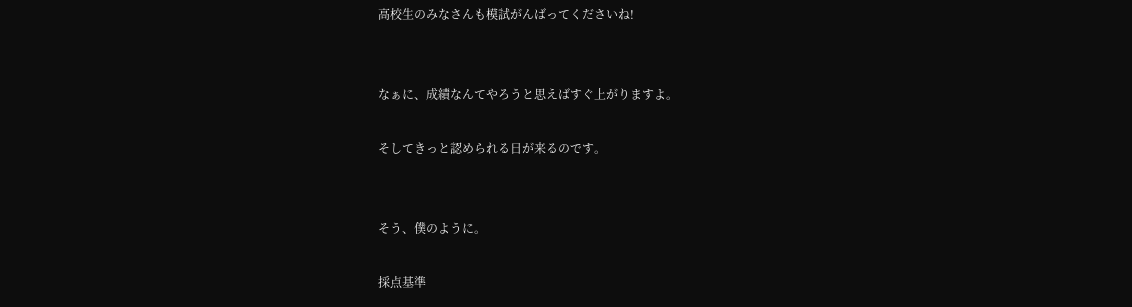高校生のみなさんも模試がんばってくださいね!


なぁに、成績なんてやろうと思えばすぐ上がりますよ。

そしてきっと認められる日が来るのです。


そう、僕のように。

採点基準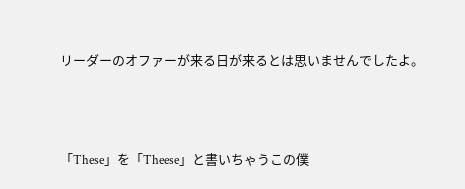リーダーのオファーが来る日が来るとは思いませんでしたよ。




「These」を「Theese」と書いちゃうこの僕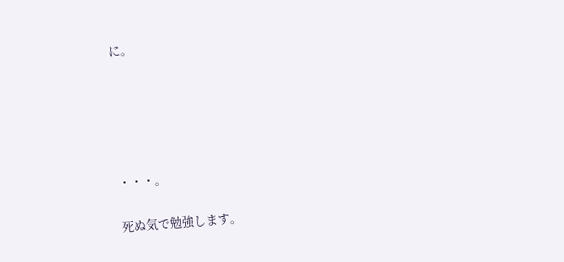に。





・・・。

死ぬ気で勉強します。